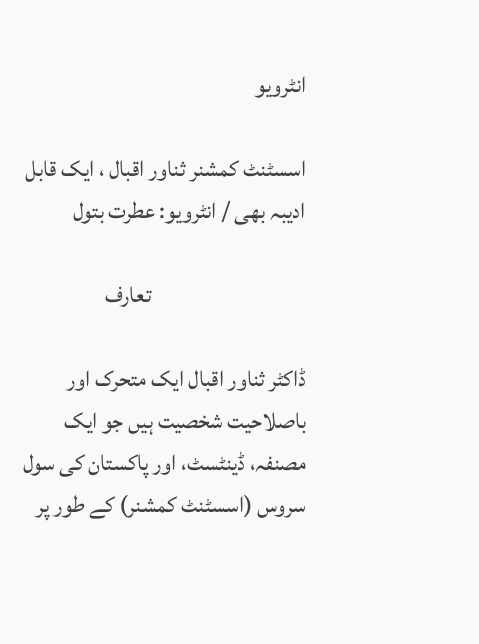انٹرویو

اسسٹنٹ کمشنر ثناور اقبال ، ایک قابل ادیبہ بھی / انٹرویو: عطرت بتول

                                  تعارف

ڈاکٹر ثناور اقبال ایک متحرک اور باصلاحیت شخصیت ہیں جو ایک مصنفہ، ڈینٹسٹ، اور پاکستان کی سول سروس (اسسٹنٹ کمشنر) کے طور پر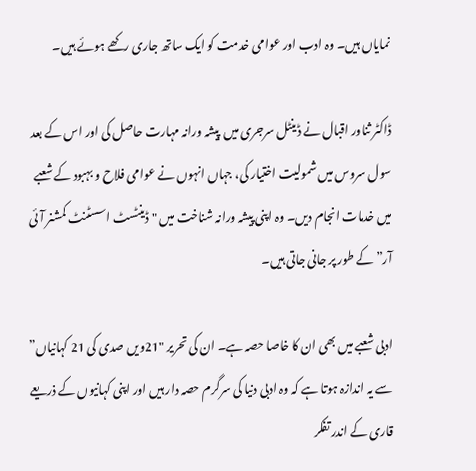نمایاں ہیں۔ وہ ادب اور عوامی خدمت کو ایک ساتھ جاری رکھے ہوئے ہیں۔

ڈاکٹر ثناور اقبال نے ڈینٹل سرجری میں  پیشہ ورانہ مہارت حاصل کی اور اس کے بعد سول سروس میں شمولیت اختیار کی، جہاں انہوں نے عوامی فلاح و بہبود کے شعبے میں خدمات انجام دیں۔ وہ اپنی پیشہ ورانہ شناخت میں "ڈینٹسٹ اسسٹنٹ کمشنر آئی آر” کے طور پر جانی جاتی ہیں۔

ادبی شعبے میں بھی ان کا خاصا حصہ ہے۔ ان کی تحریر "21ویں صدی کی 21 کہانیاں”  سے یہ اندازہ ہوتا ہے کہ وہ ادبی دنیا کی سرگرم حصہ دار ہیں اور اپنی کہانیوں کے ذریعے قاری کے اندر تفکر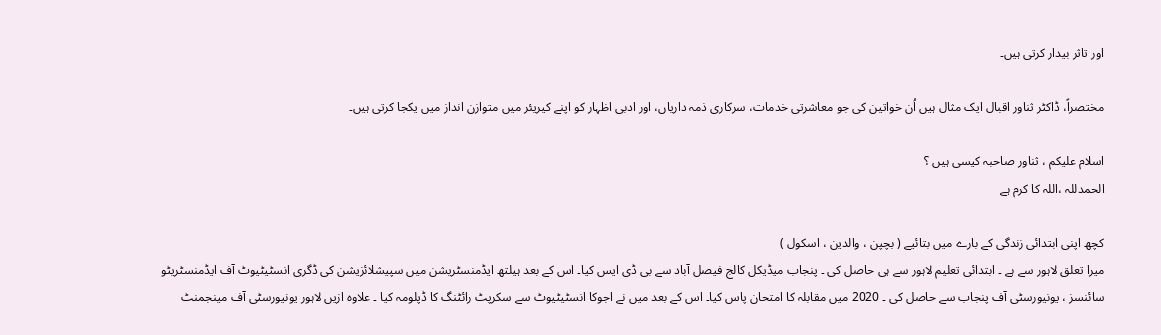اور تاثر بیدار کرتی ہیں۔

مختصراً، ڈاکٹر ثناور اقبال ایک مثال ہیں اُن خواتین کی جو معاشرتی خدمات، سرکاری ذمہ داریاں، اور ادبی اظہار کو اپنے کیریئر میں متوازن انداز میں یکجا کرتی ہیں۔

اسلام علیکم ، ثناور صاحبہ کیسی ہیں ؟
الحمدللہ ،اللہ کا کرم ہے

کچھ اپنی ابتدائی زندگی کے بارے میں بتائیے ( بچپن ، والدین ، اسکول )
میرا تعلق لاہور سے ہے ۔ ابتدائی تعلیم لاہور سے ہی حاصل کی ۔ پنجاب میڈیکل کالج فیصل آباد سے بی ڈی ایس کیا۔ اس کے بعد ہیلتھ ایڈمنسٹریشن میں سپیشلائزیشن کی ڈگری انسٹیٹیوٹ آف ایڈمنسٹریٹو سائنسز ، یونیورسٹی آف پنجاب سے حاصل کی ۔ 2020 میں مقابلہ کا امتحان پاس کیا۔ اس کے بعد میں نے اجوکا انسٹیٹیوٹ سے سکرپٹ رائٹنگ کا ڈپلومہ کیا ۔ علاوہ ازیں لاہور یونیورسٹی آف مینجمنٹ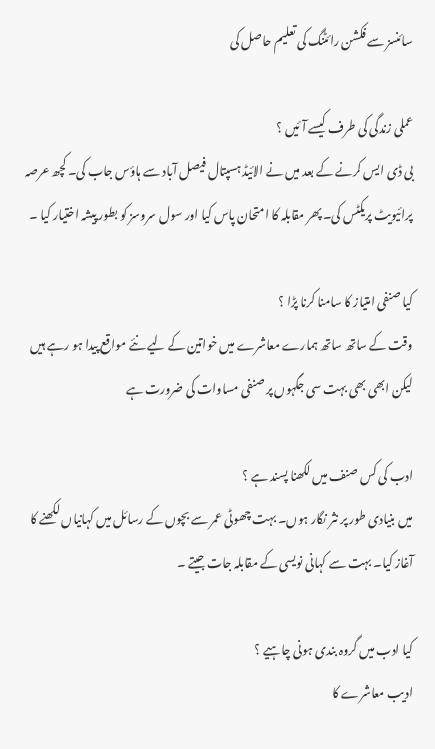سائنسز سے فکشن رائٹنگ کی تعلیم حاصل کی

عملی زندگی کی طرف کیسے آ ئیں ؟
بی ڈی ایس کرنے کے بعد میں نے الائیڈ ہسپتال فیصل آباد سے ہاؤس جاب کی۔ کچھ عرصہ پرائیویٹ پریکٹس کی۔ پھر مقابلہ کا امتحان پاس کیا اور سول سروسز کو بطور پیشہ اختیار کیا ۔

کیا صنفی امتیاز کا سامنا کرنا پڑا ؟
وقت کے ساتھ ساتھ ہمارے معاشرے میں خواتین کے لیے نئے مواقع پیدا ہو رہے ہیں لیکن ابھی بھی بہت سی جگہوں پر صنفی مساوات کی ضرورت ہے

ادب کی کس صنف میں لکھنا پسند ہے ؟
میں بنیادی طور پر نثر نگار ہوں۔ بہت چھوٹی عمر سے بچوں کے رسائل میں کہانیاں لکھنے کا آغاز کیا۔ بہت سے کہانی نویسی کے مقابلہ جات جیتے ۔

کیا ادب میں گروہ بندی ہونی چاہیے ؟
ادیب معاشرے کا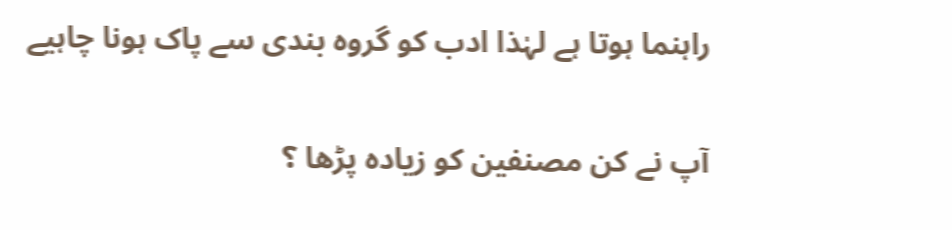راہنما ہوتا ہے لہٰذا ادب کو گروہ بندی سے پاک ہونا چاہیے

آپ نے کن مصنفین کو زیادہ پڑھا ؟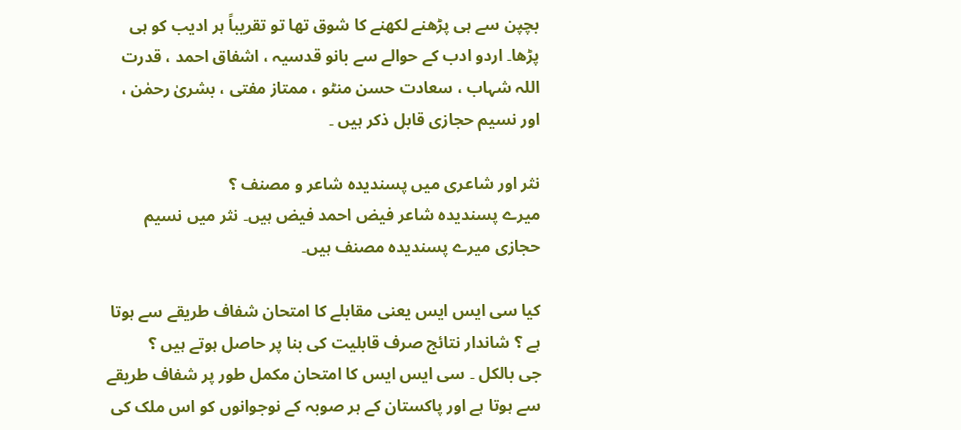بچپن سے ہی پڑھنے لکھنے کا شوق تھا تو تقریباً ہر ادیب کو ہی پڑھا۔ اردو ادب کے حوالے سے بانو قدسیہ ، اشفاق احمد ، قدرت اللہ شہاب ، سعادت حسن منٹو ، ممتاز مفتی ، بشریٰ رحمٰن ، اور نسیم حجازی قابل ذکر ہیں ۔

نثر اور شاعری میں پسندیدہ شاعر و مصنف ؟
میرے پسندیدہ شاعر فیض احمد فیض ہیں۔ نثر میں نسیم حجازی میرے پسندیدہ مصنف ہیں۔

کیا سی ایس ایس یعنی مقابلے کا امتحان شفاف طریقے سے ہوتا ہے ؟ شاندار نتائج صرف قابلیت کی بنا پر حاصل ہوتے ہیں ؟
جی بالکل ۔ سی ایس ایس کا امتحان مکمل طور پر شفاف طریقے سے ہوتا ہے اور پاکستان کے ہر صوبہ کے نوجوانوں کو اس ملک کی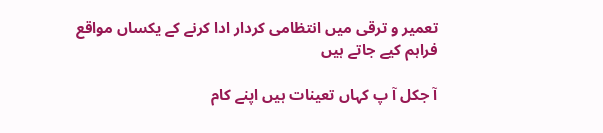تعمیر و ترقی میں انتظامی کردار ادا کرنے کے یکساں مواقع فراہم کیے جاتے ہیں

آ جکل آ پ کہاں تعینات ہیں اپنے کام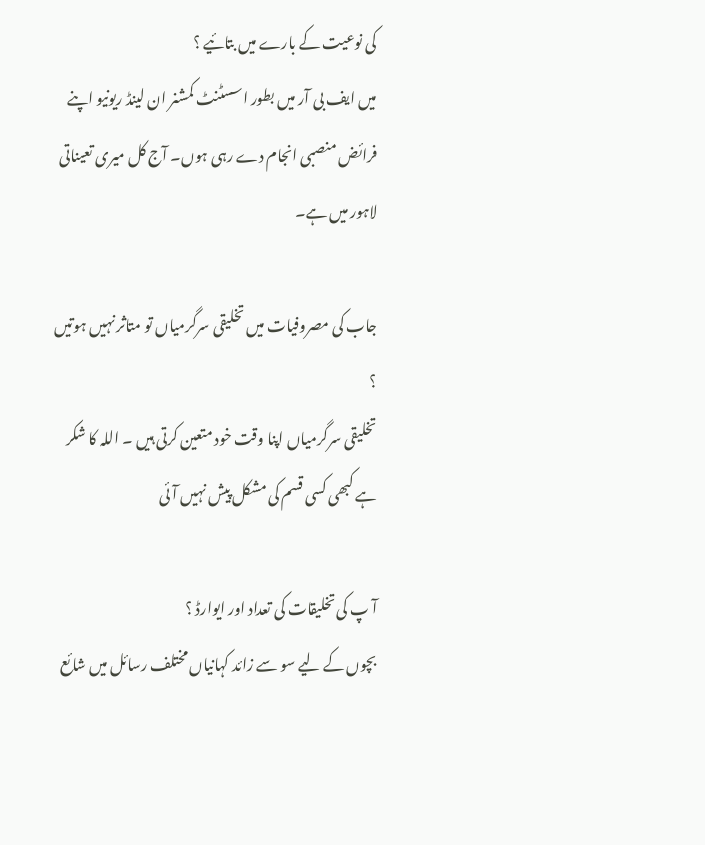کی نوعیت کے بارے میں بتائیے ؟
میں ایف بی آر میں بطور اسسٹنٹ کمشنر ان لینڈ ریونیو اپنے فرائض منصبی انجام دے رہی ہوں۔ آج کل میری تعیناتی لاہور میں ہے۔

جاب کی مصروفیات میں تخلیقی سرگرمیاں تو متاثر نہیں ہوتیں ؟
تخلیقی سرگرمیاں اپنا وقت خود متعین کرتی ہیں ۔ اللہ کا شکر ہے کبھی کسی قسم کی مشکل پیش نہیں آئی

آ پ کی تخلیقات کی تعداد اور ایوارڈ ؟
بچوں کے لیے سو سے زائد کہانیاں مختلف رسائل میں شائع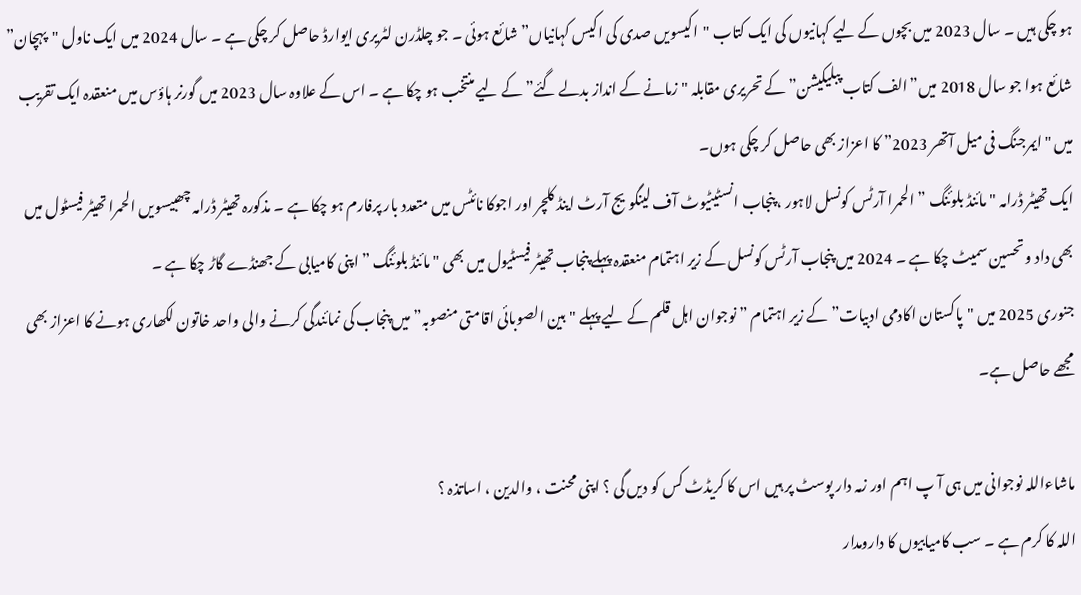ہو چکی ہیں ۔ سال 2023 میں بچوں کے لیے کہانیوں کی ایک کتاب "اکیسویں صدی کی اکیس کہانیاں” شائع ہوئی ۔ جو چلڈرن لٹریری ایوارڈ حاصل کر چکی ہے ۔ سال 2024 میں ایک ناول "پہچان” شائع ہوا جو سال 2018 میں”الف کتاب پبلیکیشن” کے تحریری مقابلہ "زمانے کے انداز بدلے گئے” کے لیے منتخب ہو چکا ہے ۔ اس کے علاوہ سال 2023 میں گورنر ہاؤس میں منعقدہ ایک تقریب میں "ایمرجنگ فی میل آتھر 2023” کا اعزاز بھی حاصل کر چکی ہوں۔
ایک تھیٹر ڈرامہ "مائنڈ بلوئنگ ” الحمرا آرٹس کونسل لاہور ، پنجاب انسٹیٹیوٹ آف لینگویج آرٹ اینڈ کلچر اور اجوکا نائٹس میں متعدد بار پرفارم ہو چکا ہے ۔ مذکورہ تھیٹر ڈرامہ چھبیسویں الحمرا تھیٹر فیسٹول میں بھی داد و تحسین سمیٹ چکا ہے ۔ 2024 میں پنجاب آرٹس کونسل کے زیر اہتمام منعقدہ پہلے پنجاب تھیٹر فیسٹیول میں بھی "مائنڈ بلوئنگ ” اپنی کامیابی کے جھنڈے گاڑ چکا ہے ۔
جنوری 2025 میں "پاکستان اکادمی ادبیات” کے زیر اہتمام ” نوجوان اہل قلم کے لیے پہلے "بین الصوبائی اقامتی منصوبہ” میں پنجاب کی نمائندگی کرنے والی واحد خاتون لکھاری ہونے کا اعزاز بھی مجھے حاصل ہے۔

ماشاءاللہ نوجوانی میں ہی آ پ اہم اور زمہ دار پوسٹ پر ہیں اس کا کریڈٹ کس کو دیں گی ؟ اپنی محنت ، والدین ، اساتذہ ؟
اللہ کا کرم ہے ۔ سب کامیابیوں کا دارومدار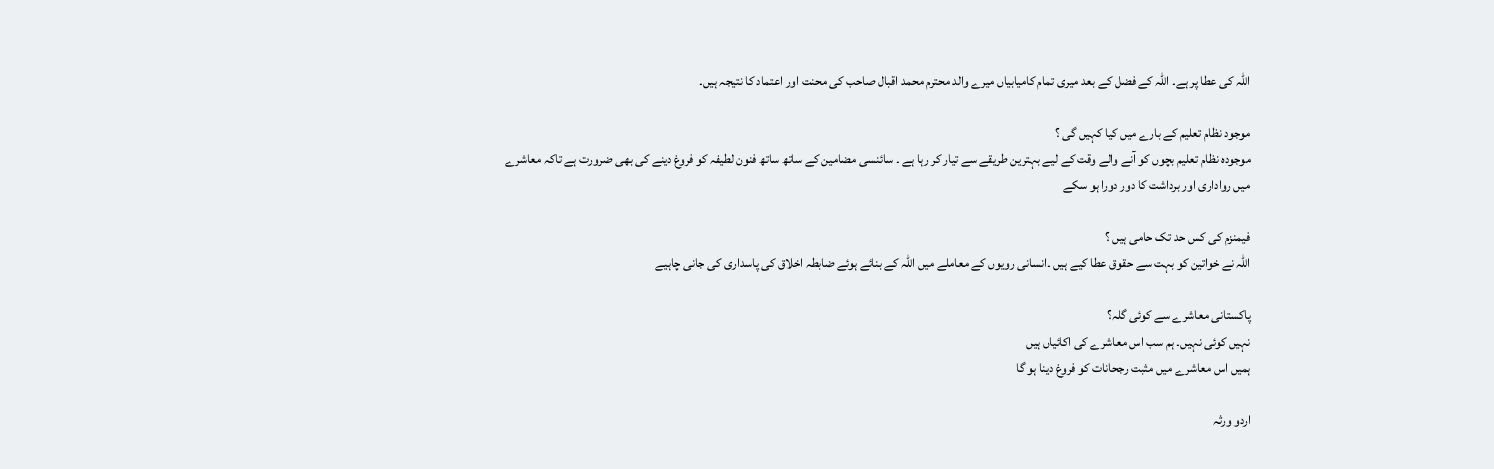اللہ کی عطا پر ہے۔ اللہ کے فضل کے بعد میری تمام کامیابیاں میرے والد محترم محمد اقبال صاحب کی محنت اور اعتماد کا نتیجہ ہیں۔

موجود نظام تعلیم کے بارے میں کیا کہیں گی ؟
موجودہ نظام تعلیم بچوں کو آنے والے وقت کے لیے بہترین طریقے سے تیار کر رہا ہے ۔ سائنسی مضامین کے ساتھ ساتھ فنون لطیفہ کو فروغ دینے کی بھی ضرورت ہے تاکہ معاشرے میں رواداری اور برداشت کا دور دورا ہو سکے

فیمنزم کی کس حد تک حامی ہیں ؟
اللہ نے خواتین کو بہت سے حقوق عطا کیے ہیں ۔انسانی رویوں کے معاملے میں اللہ کے بنائے ہوئے ضابطہ اخلاق کی پاسداری کی جانی چاہیے

پاکستانی معاشرے سے کوئی گلہ؟
نہیں کوئی نہیں۔ ہم سب اس معاشرے کی اکائیاں ہیں
ہمیں اس معاشرے میں مثبت رجحانات کو فروغ دینا ہو گا

اردو ورثہ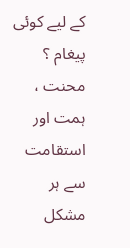کے لیے کوئی پیغام ؟
محنت ، ہمت اور استقامت سے ہر مشکل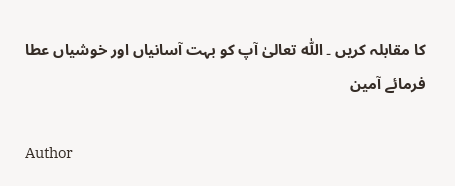کا مقابلہ کریں ۔ اللّٰہ تعالیٰ آپ کو بہت آسانیاں اور خوشیاں عطا فرمائے آمین

Author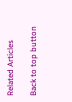Related Articles

Back to top button